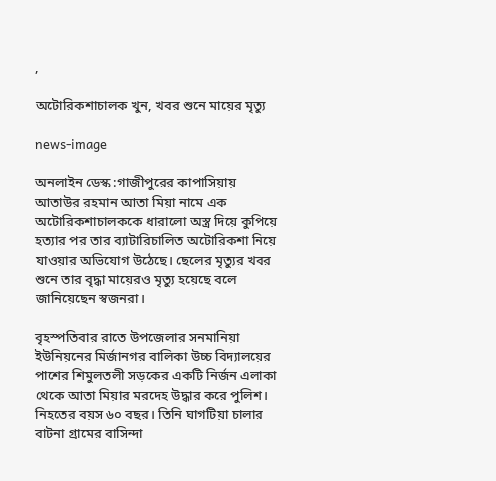,

অটোরিকশাচালক খুন, খবর শুনে মায়ের মৃত্যু

news-image

অনলাইন ডেস্ক :গাজীপুরের কাপাসিয়ায় আতাউর রহমান আতা মিয়া নামে এক অটোরিকশাচালককে ধারালো অস্ত্র দিয়ে কুপিয়ে হত্যার পর তার ব্যাটারিচালিত অটোরিকশা নিয়ে যাওয়ার অভিযোগ উঠেছে। ছেলের মৃত্যুর খবর শুনে তার বৃদ্ধা মায়েরও মৃত্যু হয়েছে বলে জানিয়েছেন স্বজনরা।

বৃহস্পতিবার রাতে উপজেলার সনমানিয়া ইউনিয়নের মির্জানগর বালিকা উচ্চ বিদ্যালয়ের পাশের শিমুলতলী সড়কের একটি নির্জন এলাকা থেকে আতা মিয়ার মরদেহ উদ্ধার করে পুলিশ। নিহতের বয়স ৬০ বছর। তিনি ঘাগটিয়া চালার বাটনা গ্রামের বাসিন্দা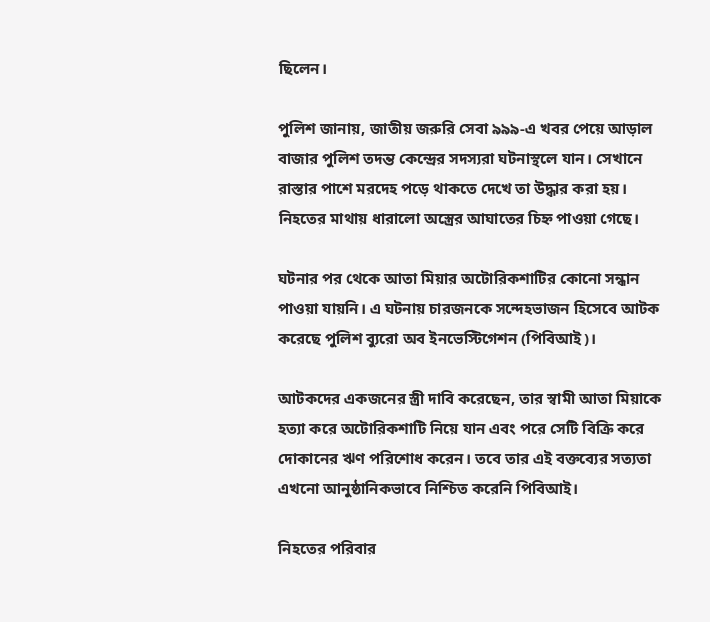ছিলেন।

পুলিশ জানায়, জাতীয় জরুরি সেবা ৯৯৯-এ খবর পেয়ে আড়াল বাজার পুলিশ তদন্ত কেন্দ্রের সদস্যরা ঘটনাস্থলে যান। সেখানে রাস্তার পাশে মরদেহ পড়ে থাকতে দেখে তা উদ্ধার করা হয়। নিহতের মাথায় ধারালো অস্ত্রের আঘাতের চিহ্ন পাওয়া গেছে।

ঘটনার পর থেকে আতা মিয়ার অটোরিকশাটির কোনো সন্ধান পাওয়া যায়নি। এ ঘটনায় চারজনকে সন্দেহভাজন হিসেবে আটক করেছে পুলিশ ব্যুরো অব ইনভেস্টিগেশন (পিবিআই)।

আটকদের একজনের স্ত্রী দাবি করেছেন, তার স্বামী আতা মিয়াকে হত্যা করে অটোরিকশাটি নিয়ে যান এবং পরে সেটি বিক্রি করে দোকানের ঋণ পরিশোধ করেন। তবে তার এই বক্তব্যের সত্যতা এখনো আনুষ্ঠানিকভাবে নিশ্চিত করেনি পিবিআই।

নিহতের পরিবার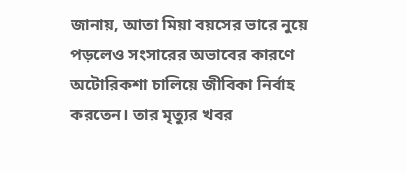জানায়, আতা মিয়া বয়সের ভারে নুয়ে পড়লেও সংসারের অভাবের কারণে অটোরিকশা চালিয়ে জীবিকা নির্বাহ করতেন। তার মৃত্যুর খবর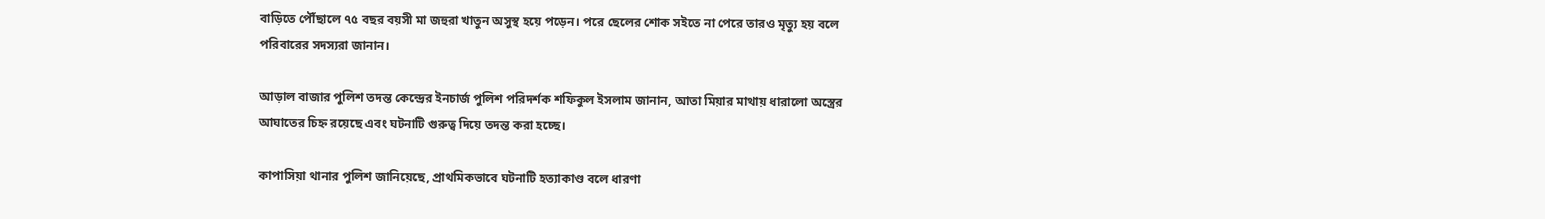বাড়িতে পৌঁছালে ৭৫ বছর বয়সী মা জহুরা খাতুন অসুস্থ হয়ে পড়েন। পরে ছেলের শোক সইতে না পেরে তারও মৃত্যু হয় বলে পরিবারের সদস্যরা জানান।

আড়াল বাজার পুলিশ তদন্ত কেন্দ্রের ইনচার্জ পুলিশ পরিদর্শক শফিকুল ইসলাম জানান, আতা মিয়ার মাথায় ধারালো অস্ত্রের আঘাতের চিহ্ন রয়েছে এবং ঘটনাটি গুরুত্ব দিয়ে তদন্ত করা হচ্ছে।

কাপাসিয়া থানার পুলিশ জানিয়েছে, প্রাথমিকভাবে ঘটনাটি হত্যাকাণ্ড বলে ধারণা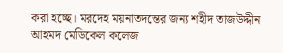করা হচ্ছে। মরদেহ ময়নাতদন্তের জন্য শহীদ তাজউদ্দীন আহমদ মেডিকেল কলেজ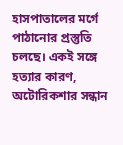হাসপাতালের মর্গে পাঠানোর প্রস্তুতি চলছে। একই সঙ্গে হত্যার কারণ, অটোরিকশার সন্ধান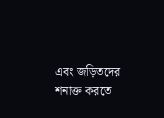এবং জড়িতদের শনাক্ত করতে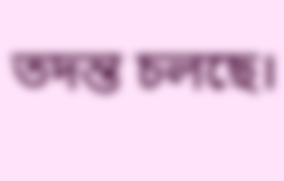তদন্ত চলছে।